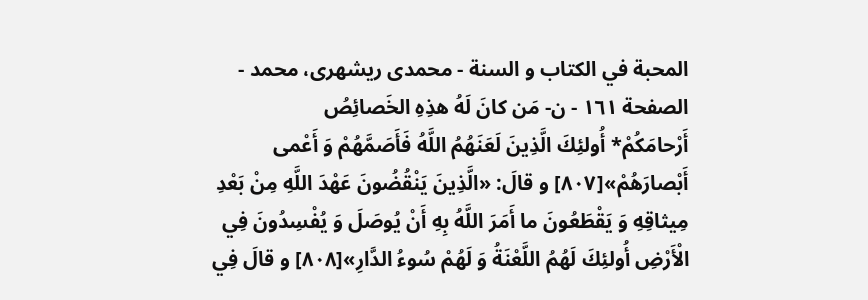المحبة في الكتاب و السنة - محمدی ریشهری، محمد - الصفحة ١٦١ - ن- مَن كانَ لَهُ هذِهِ الخَصائِصُ
أَرْحامَكُمْ* أُولئِكَ الَّذِينَ لَعَنَهُمُ اللَّهُ فَأَصَمَّهُمْ وَ أَعْمى أَبْصارَهُمْ»[٨٠٧] و قالَ: «الَّذِينَ يَنْقُضُونَ عَهْدَ اللَّهِ مِنْ بَعْدِ مِيثاقِهِ وَ يَقْطَعُونَ ما أَمَرَ اللَّهُ بِهِ أَنْ يُوصَلَ وَ يُفْسِدُونَ فِي الْأَرْضِ أُولئِكَ لَهُمُ اللَّعْنَةُ وَ لَهُمْ سُوءُ الدَّارِ»[٨٠٨] و قالَ فِي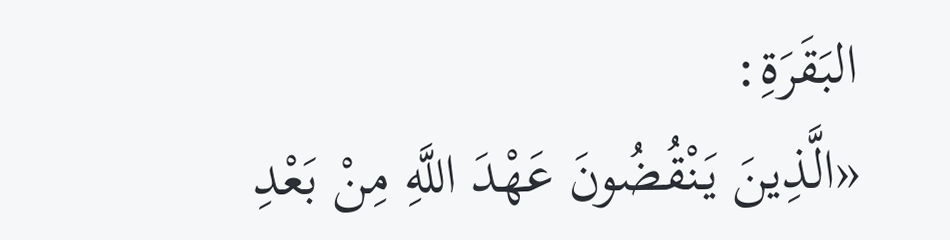البَقَرَةِ:
«الَّذِينَ يَنْقُضُونَ عَهْدَ اللَّهِ مِنْ بَعْدِ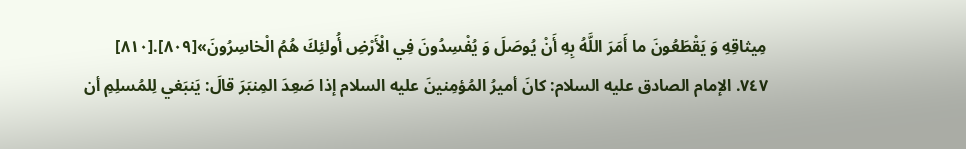مِيثاقِهِ وَ يَقْطَعُونَ ما أَمَرَ اللَّهُ بِهِ أَنْ يُوصَلَ وَ يُفْسِدُونَ فِي الْأَرْضِ أُولئِكَ هُمُ الْخاسِرُونَ»[٨٠٩].[٨١٠]
٧٤٧. الإمام الصادق عليه السلام: كانَ أميرُ المُؤمِنينَ عليه السلام إذا صَعِدَ المِنبَرَ قالَ: يَنبَغي لِلمُسلِمِ أن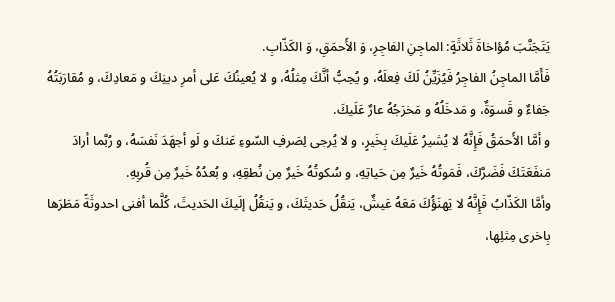يَتَجَنَّبَ مُؤاخاةَ ثَلاثَةٍ: الماجِنِ الفاجِرِ، وَ الأَحمَقِ، وَ الكَذّابِ.
فَأَمَّا الماجِنُ الفاجِرُ فَيُزَيِّنُ لَكَ فِعلَهُ، و يُحِبُّ أنَّكَ مِثلُهُ، و لا يُعينُكَ عَلى أمرِ دينِكَ و مَعادِكَ، و مُقارَبَتُهُ جَفاءٌ و قَسوَةٌ، و مَدخَلُهُ و مَخرَجُهُ عارٌ عَلَيكَ.
و أمَّا الأَحمَقُ فَإِنَّهُ لا يُشيرُ عَلَيكَ بِخَيرٍ، و لا يُرجى لِصَرفِ السّوءِ عَنكَ و لَو أجهَدَ نَفسَهُ، و رُبَّما أرادَ مَنفَعَتَكَ فَضَرَّكَ، فَمَوتُهُ خَيرٌ مِن حَياتِهِ، و سُكوتُهُ خَيرٌ مِن نُطقِهِ، و بُعدُهُ خَيرٌ مِن قُربِهِ.
وأمَّا الكَذّابُ فَإِنَّهُ لا يَهنَؤُكَ مَعَهُ عَيشٌ، يَنقُلُ حَديثَكَ، و يَنقُلُ إلَيكَ الحَديثَ، كُلَّما أفنى احدوثَةً مَطَرَها بِاخرى مِثلِها،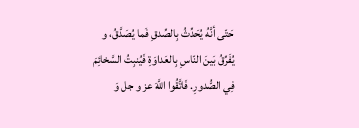حَتّى أنَّهُ يُحَدِّثُ بِالصِّدقِ فَما يُصَدَّقُ، و يُفَرِّقُ بَينَ النّاسِ بِالعَداوَةِ فَيُنبِتُ السَّخائِمَ فِي الصُّدورِ. فَاتَّقُوا اللَّهَ عز و جل وَ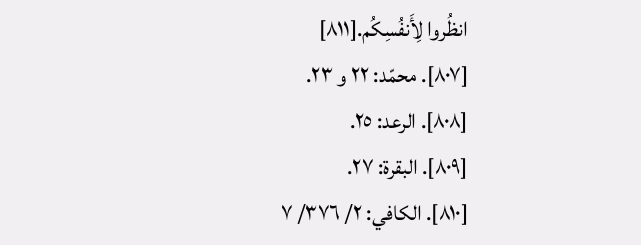انظُروا لِأَنفُسِكُم.[٨١١]
[٨٠٧]. محمّد: ٢٢ و ٢٣.
[٨٠٨]. الرعد: ٢٥.
[٨٠٩]. البقرة: ٢٧.
[٨١٠]. الكافي: ٢/ ٣٧٦/ ٧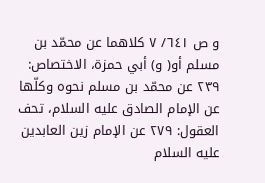و ص ٦٤١/ ٧ كلاهما عن محمّد بن مسلم أو( و) أبي حمزة، الاختصاص: ٢٣٩ عن محمّد بن مسلم نحوه وكلّها عن الإمام الصادق عليه السلام، تحف العقول: ٢٧٩ عن الإمام زين العابدين عليه السلام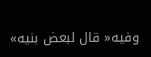وفيه« قال لبعض بنيه»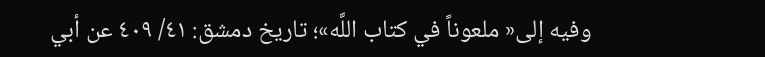وفيه إلى« ملعوناً في كتاب اللَّه»؛ تاريخ دمشق: ٤١/ ٤٠٩ عن أبي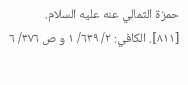حمزة الثمالي عنه عليه السلام.
[٨١١]. الكافي: ٢/ ٦٣٩/ ١ و ص ٣٧٦/ ٦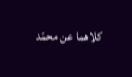كلاهما عن محمّد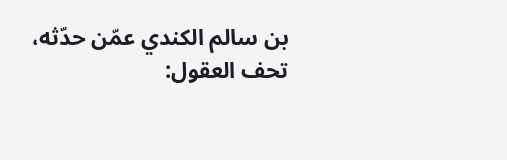بن سالم الكندي عمّن حدّثه، تحف العقول: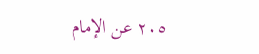٢٠٥ عن الإمام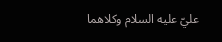عليّ عليه السلام وكلاهما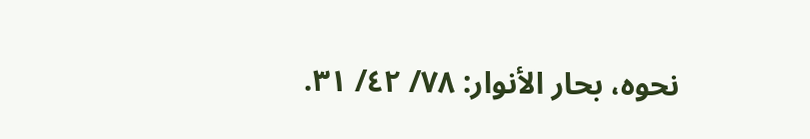نحوه، بحار الأنوار: ٧٨/ ٤٢/ ٣١.